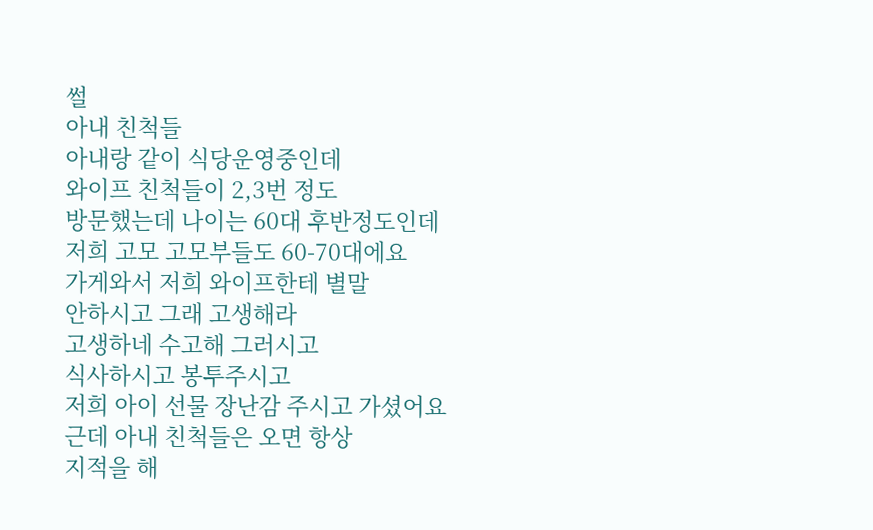썰
아내 친척들
아내랑 같이 식당운영중인데
와이프 친척들이 2,3번 정도
방문했는데 나이는 60대 후반정도인데
저희 고모 고모부들도 60-70대에요
가게와서 저희 와이프한테 별말
안하시고 그래 고생해라
고생하네 수고해 그러시고
식사하시고 봉투주시고
저희 아이 선물 장난감 주시고 가셨어요
근데 아내 친척들은 오면 항상
지적을 해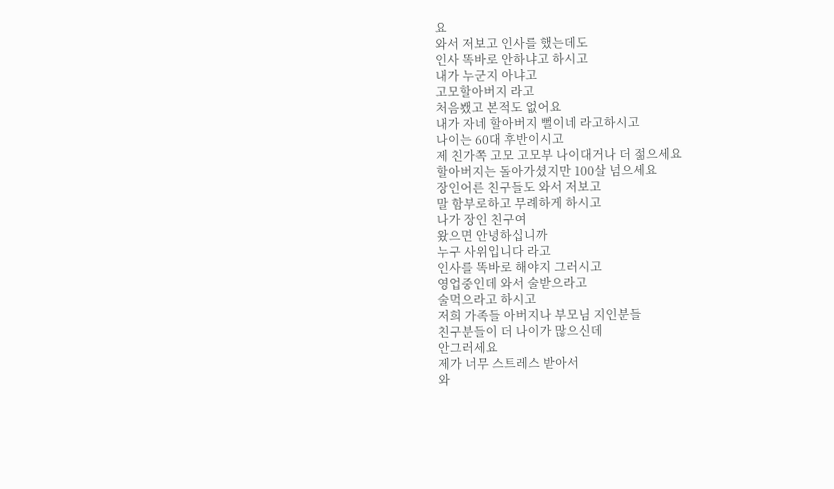요
와서 저보고 인사를 했는데도
인사 똑바로 안하냐고 하시고
내가 누군지 아냐고
고모할아버지 라고
처음뵀고 본적도 없어요
내가 자네 할아버지 뻘이네 라고하시고
나이는 60대 후반이시고
제 친가쪽 고모 고모부 나이대거나 더 젊으세요
할아버지는 돌아가셨지만 100살 넘으세요
장인어른 친구들도 와서 저보고
말 함부로하고 무례하게 하시고
나가 장인 친구여
왔으면 안녕하십니까
누구 사위입니다 라고
인사를 똑바로 해야지 그러시고
영업중인데 와서 술받으라고
술먹으라고 하시고
저희 가족들 아버지나 부모님 지인분들
친구분들이 더 나이가 많으신데
안그러세요
제가 너무 스트레스 받아서
와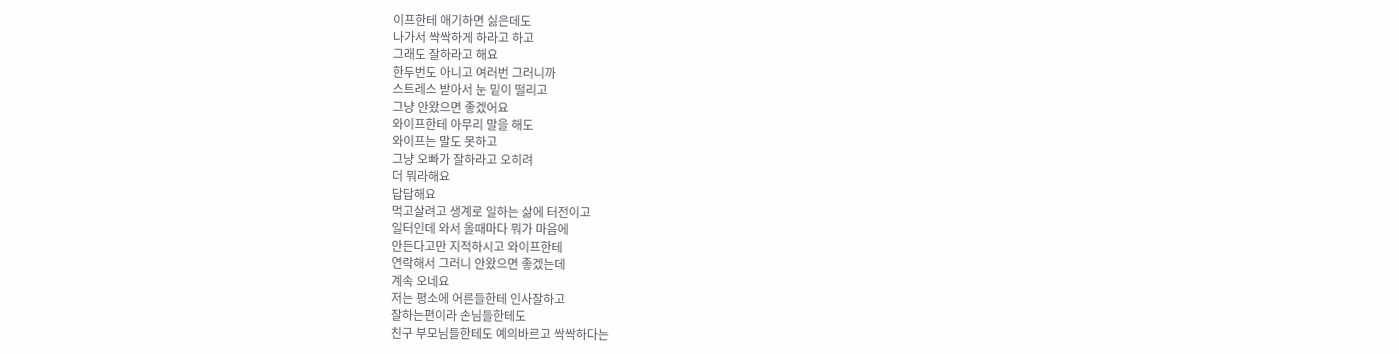이프한테 애기하면 싫은데도
나가서 싹싹하게 하라고 하고
그래도 잘하라고 해요
한두번도 아니고 여러번 그러니까
스트레스 받아서 눈 밑이 떨리고
그냥 안왔으면 좋겠어요
와이프한테 아무리 말을 해도
와이프는 말도 못하고
그냥 오빠가 잘하라고 오히려
더 뭐라해요
답답해요
먹고살려고 생계로 일하는 삶에 터전이고
일터인데 와서 올때마다 뭐가 마음에
안든다고만 지적하시고 와이프한테
연락해서 그러니 안왔으면 좋겠는데
계속 오네요
저는 평소에 어른들한테 인사잘하고
잘하는편이라 손님들한테도
친구 부모님들한테도 예의바르고 싹싹하다는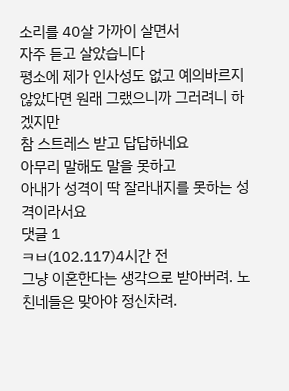소리를 40살 가까이 살면서
자주 듣고 살았습니다
평소에 제가 인사성도 없고 예의바르지
않았다면 원래 그랬으니까 그러려니 하겠지만
참 스트레스 받고 답답하네요
아무리 말해도 말을 못하고
아내가 성격이 딱 잘라내지를 못하는 성격이라서요
댓글 1
ㅋㅂ(102.117)4시간 전
그냥 이혼한다는 생각으로 받아버려. 노친네들은 맞아야 정신차려.